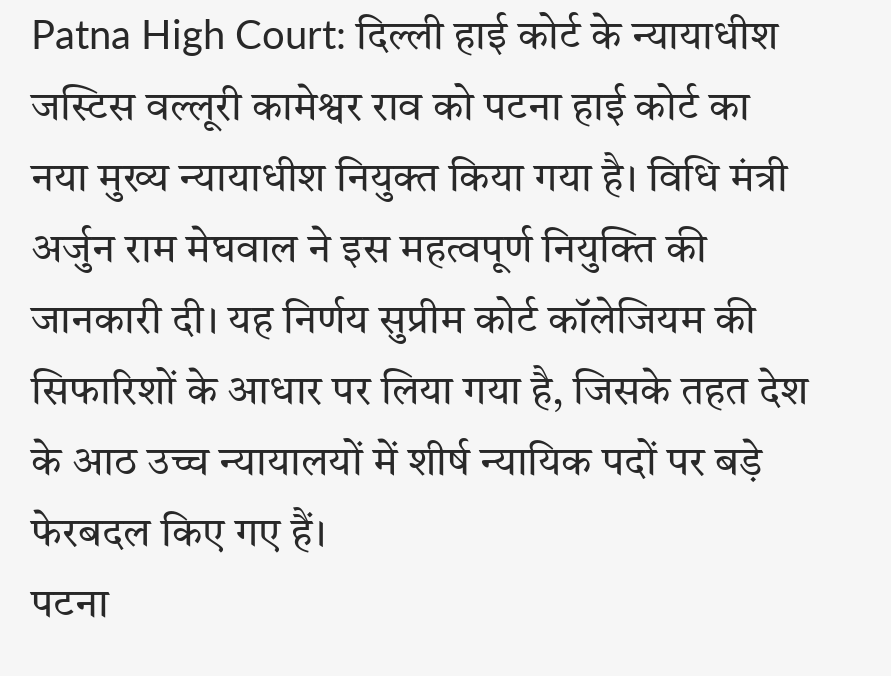Patna High Court: दिल्ली हाई कोर्ट के न्यायाधीश जस्टिस वल्लूरी कामेश्वर राव को पटना हाई कोर्ट का नया मुख्य न्यायाधीश नियुक्त किया गया है। विधि मंत्री अर्जुन राम मेघवाल ने इस महत्वपूर्ण नियुक्ति की जानकारी दी। यह निर्णय सुप्रीम कोर्ट कॉलेजियम की सिफारिशों के आधार पर लिया गया है, जिसके तहत देश के आठ उच्च न्यायालयों में शीर्ष न्यायिक पदों पर बड़े फेरबदल किए गए हैं।
पटना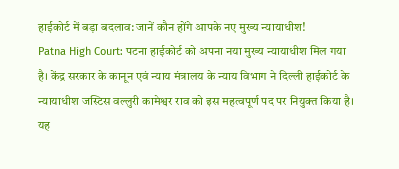हाईकोर्ट में बड़ा बदलाव: जानें कौन होंगे आपके नए मुख्य न्यायाधीश!
Patna High Court: पटना हाईकोर्ट को अपना नया मुख्य न्यायाधीश मिल गया है। केंद्र सरकार के कानून एवं न्याय मंत्रालय के न्याय विभाग ने दिल्ली हाईकोर्ट के न्यायाधीश जस्टिस वल्लुरी कामेश्वर राव को इस महत्वपूर्ण पद पर नियुक्त किया है। यह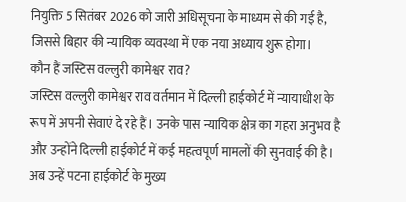नियुक्ति 5 सितंबर 2026 को जारी अधिसूचना के माध्यम से की गई है, जिससे बिहार की न्यायिक व्यवस्था में एक नया अध्याय शुरू होगा।
कौन हैं जस्टिस वल्लुरी कामेश्वर राव?
जस्टिस वल्लुरी कामेश्वर राव वर्तमान में दिल्ली हाईकोर्ट में न्यायाधीश के रूप में अपनी सेवाएं दे रहे हैं। उनके पास न्यायिक क्षेत्र का गहरा अनुभव है और उन्होंने दिल्ली हाईकोर्ट में कई महत्वपूर्ण मामलों की सुनवाई की है। अब उन्हें पटना हाईकोर्ट के मुख्य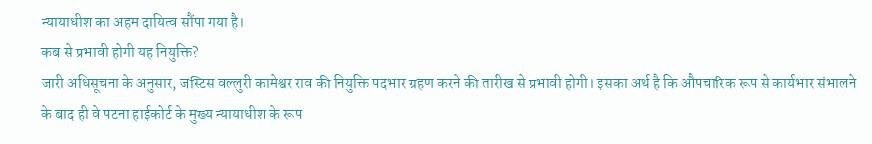न्यायाधीश का अहम दायित्व सौंपा गया है।
कब से प्रभावी होगी यह नियुक्ति?
जारी अधिसूचना के अनुसार, जस्टिस वल्लुरी कामेश्वर राव की नियुक्ति पदभार ग्रहण करने की तारीख से प्रभावी होगी। इसका अर्थ है कि औपचारिक रूप से कार्यभार संभालने के बाद ही वे पटना हाईकोर्ट के मुख्य न्यायाधीश के रूप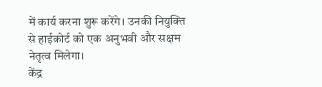में कार्य करना शुरू करेंगे। उनकी नियुक्ति से हाईकोर्ट को एक अनुभवी और सक्षम नेतृत्व मिलेगा।
केंद्र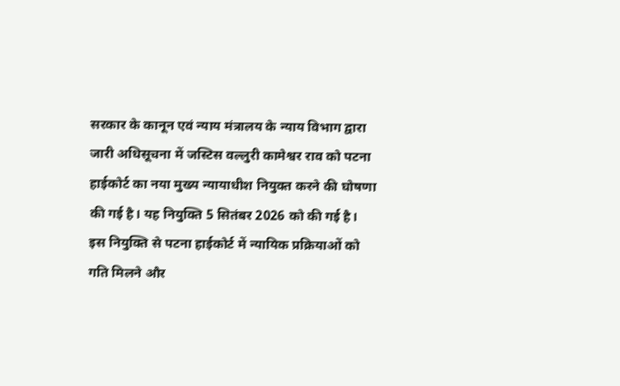सरकार के कानून एवं न्याय मंत्रालय के न्याय विभाग द्वारा जारी अधिसूचना में जस्टिस वल्लुरी कामेश्वर राव को पटना हाईकोर्ट का नया मुख्य न्यायाधीश नियुक्त करने की घोषणा की गई है। यह नियुक्ति 5 सितंबर 2026 को की गई है।
इस नियुक्ति से पटना हाईकोर्ट में न्यायिक प्रक्रियाओं को गति मिलने और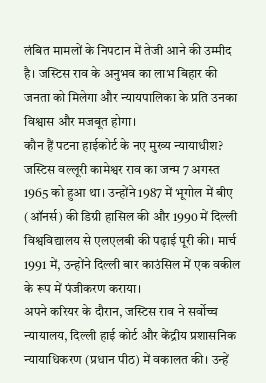लंबित मामलों के निपटान में तेजी आने की उम्मीद है। जस्टिस राव के अनुभव का लाभ बिहार की जनता को मिलेगा और न्यायपालिका के प्रति उनका विश्वास और मजबूत होगा।
कौन हैं पटना हाईकोर्ट के नए मुख्य न्यायाधीश?
जस्टिस वल्लूरी कामेश्वर राव का जन्म 7 अगस्त 1965 को हुआ था। उन्होंने 1987 में भूगोल में बीए (ऑनर्स) की डिग्री हासिल की और 1990 में दिल्ली विश्वविद्यालय से एलएलबी की पढ़ाई पूरी की। मार्च 1991 में, उन्होंने दिल्ली बार काउंसिल में एक वकील के रूप में पंजीकरण कराया।
अपने करियर के दौरान, जस्टिस राव ने सर्वोच्च न्यायालय, दिल्ली हाई कोर्ट और केंद्रीय प्रशासनिक न्यायाधिकरण (प्रधान पीठ) में वकालत की। उन्हें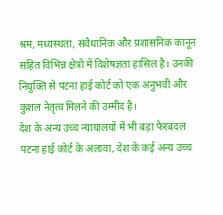श्रम, मध्यस्थता, संवैधानिक और प्रशासनिक कानून सहित विभिन्न क्षेत्रों में विशेषज्ञता हासिल है। उनकी नियुक्ति से पटना हाई कोर्ट को एक अनुभवी और कुशल नेतृत्व मिलने की उम्मीद है।
देश के अन्य उच्च न्यायालयों में भी बड़ा फेरबदल
पटना हाई कोर्ट के अलावा, देश के कई अन्य उच्च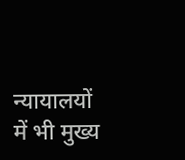न्यायालयों में भी मुख्य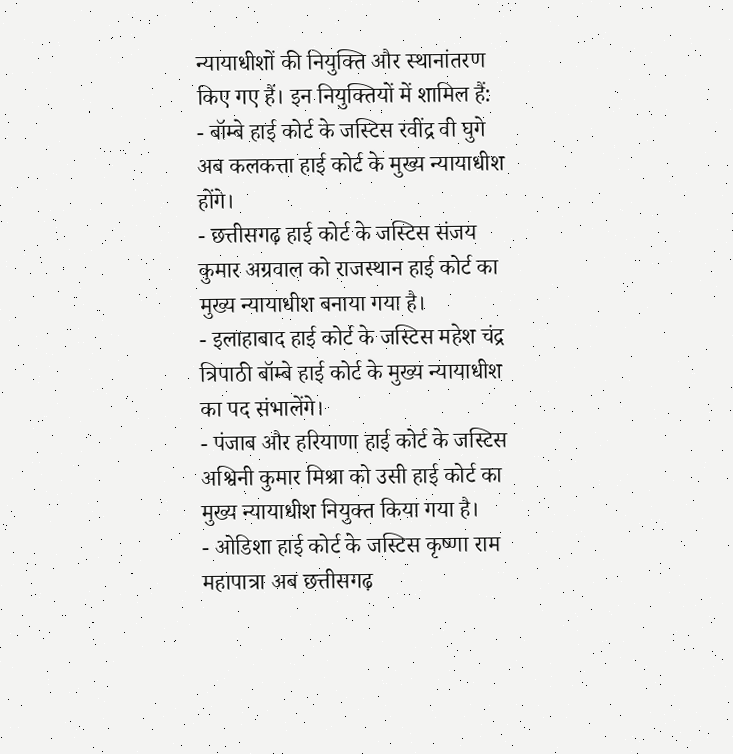न्यायाधीशों की नियुक्ति और स्थानांतरण किए गए हैं। इन नियुक्तियों में शामिल हैं:
- बॉम्बे हाई कोर्ट के जस्टिस रवींद्र वी घुगे अब कलकत्ता हाई कोर्ट के मुख्य न्यायाधीश होंगे।
- छत्तीसगढ़ हाई कोर्ट के जस्टिस संजय कुमार अग्रवाल को राजस्थान हाई कोर्ट का मुख्य न्यायाधीश बनाया गया है।
- इलाहाबाद हाई कोर्ट के जस्टिस महेश चंद्र त्रिपाठी बॉम्बे हाई कोर्ट के मुख्य न्यायाधीश का पद संभालेंगे।
- पंजाब और हरियाणा हाई कोर्ट के जस्टिस अश्विनी कुमार मिश्रा को उसी हाई कोर्ट का मुख्य न्यायाधीश नियुक्त किया गया है।
- ओडिशा हाई कोर्ट के जस्टिस कृष्णा राम महापात्रा अब छत्तीसगढ़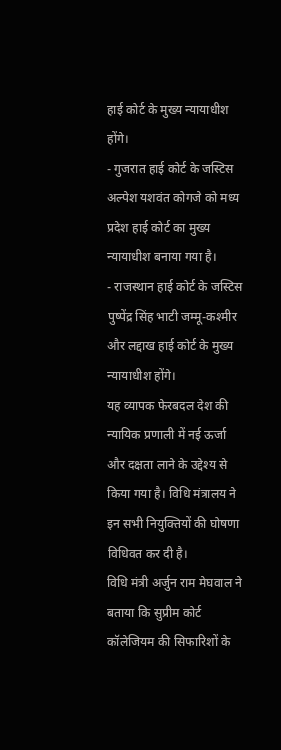हाई कोर्ट के मुख्य न्यायाधीश होंगे।
- गुजरात हाई कोर्ट के जस्टिस अल्पेश यशवंत कोगजे को मध्य प्रदेश हाई कोर्ट का मुख्य न्यायाधीश बनाया गया है।
- राजस्थान हाई कोर्ट के जस्टिस पुष्पेंद्र सिंह भाटी जम्मू-कश्मीर और लद्दाख हाई कोर्ट के मुख्य न्यायाधीश होंगे।
यह व्यापक फेरबदल देश की न्यायिक प्रणाली में नई ऊर्जा और दक्षता लाने के उद्देश्य से किया गया है। विधि मंत्रालय ने इन सभी नियुक्तियों की घोषणा विधिवत कर दी है।
विधि मंत्री अर्जुन राम मेघवाल ने बताया कि सुप्रीम कोर्ट कॉलेजियम की सिफारिशों के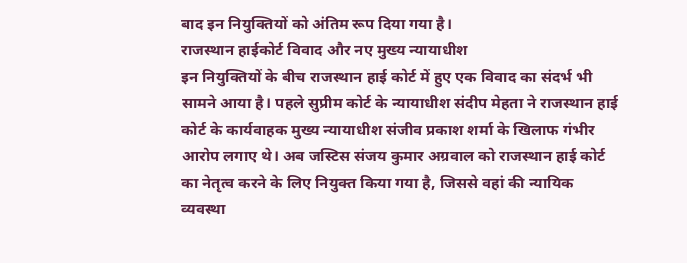बाद इन नियुक्तियों को अंतिम रूप दिया गया है।
राजस्थान हाईकोर्ट विवाद और नए मुख्य न्यायाधीश
इन नियुक्तियों के बीच राजस्थान हाई कोर्ट में हुए एक विवाद का संदर्भ भी सामने आया है। पहले सुप्रीम कोर्ट के न्यायाधीश संदीप मेहता ने राजस्थान हाई कोर्ट के कार्यवाहक मुख्य न्यायाधीश संजीव प्रकाश शर्मा के खिलाफ गंभीर आरोप लगाए थे। अब जस्टिस संजय कुमार अग्रवाल को राजस्थान हाई कोर्ट का नेतृत्व करने के लिए नियुक्त किया गया है, जिससे वहां की न्यायिक व्यवस्था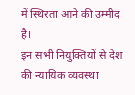में स्थिरता आने की उम्मीद है।
इन सभी नियुक्तियों से देश की न्यायिक व्यवस्था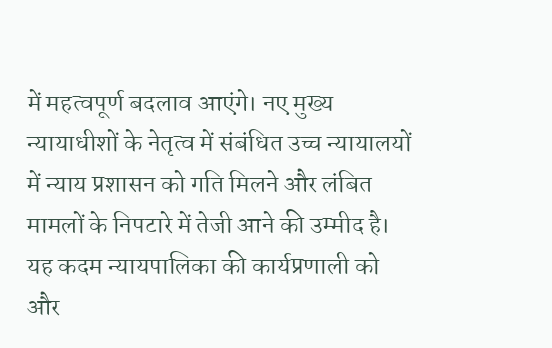में महत्वपूर्ण बदलाव आएंगे। नए मुख्य न्यायाधीशों के नेतृत्व में संबंधित उच्च न्यायालयों में न्याय प्रशासन को गति मिलने और लंबित मामलों के निपटारे में तेजी आने की उम्मीद है। यह कदम न्यायपालिका की कार्यप्रणाली को और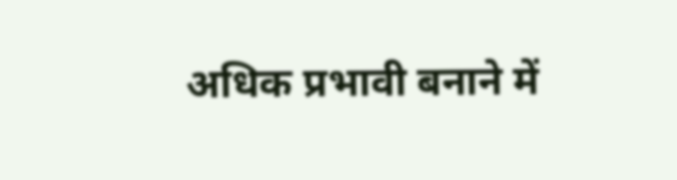अधिक प्रभावी बनाने में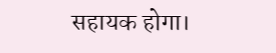सहायक होगा।